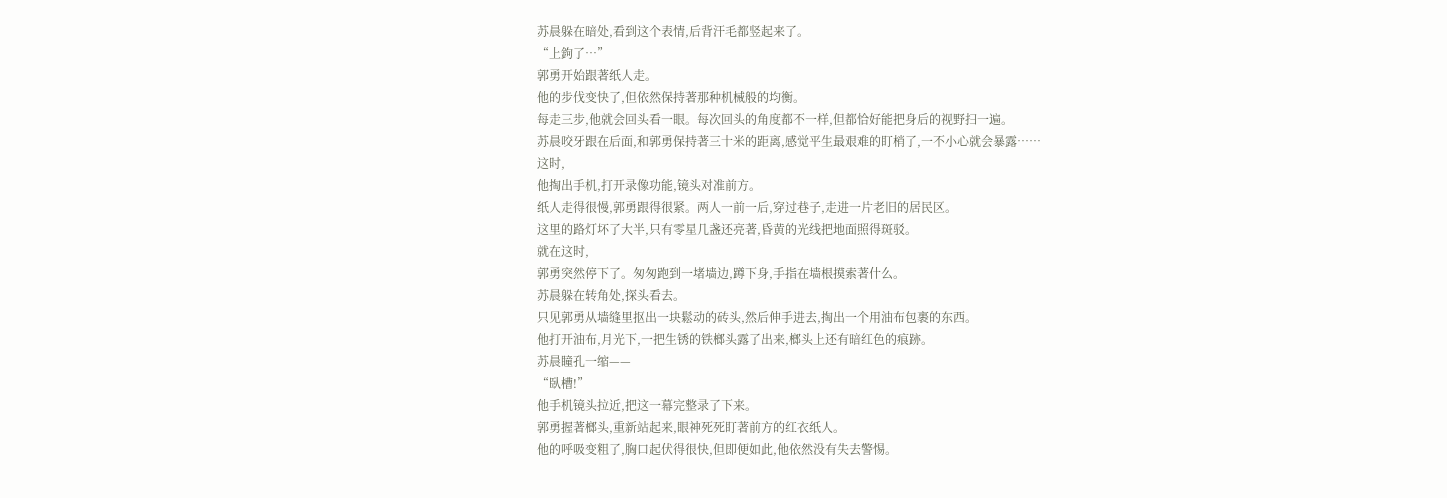苏晨躲在暗处,看到这个表情,后背汗毛都竖起来了。
“上鉤了…”
郭勇开始跟著纸人走。
他的步伐变快了,但依然保持著那种机械般的均衡。
每走三步,他就会回头看一眼。每次回头的角度都不一样,但都恰好能把身后的视野扫一遍。
苏晨咬牙跟在后面,和郭勇保持著三十米的距离,感觉平生最艰难的盯梢了,一不小心就会暴露……
这时,
他掏出手机,打开录像功能,镜头对准前方。
纸人走得很慢,郭勇跟得很紧。两人一前一后,穿过巷子,走进一片老旧的居民区。
这里的路灯坏了大半,只有零星几盏还亮著,昏黄的光线把地面照得斑驳。
就在这时,
郭勇突然停下了。匆匆跑到一堵墙边,蹲下身,手指在墙根摸索著什么。
苏晨躲在转角处,探头看去。
只见郭勇从墙缝里抠出一块鬆动的砖头,然后伸手进去,掏出一个用油布包裹的东西。
他打开油布,月光下,一把生锈的铁榔头露了出来,榔头上还有暗红色的痕跡。
苏晨瞳孔一缩——
“臥槽!”
他手机镜头拉近,把这一幕完整录了下来。
郭勇握著榔头,重新站起来,眼神死死盯著前方的红衣纸人。
他的呼吸变粗了,胸口起伏得很快,但即便如此,他依然没有失去警惕。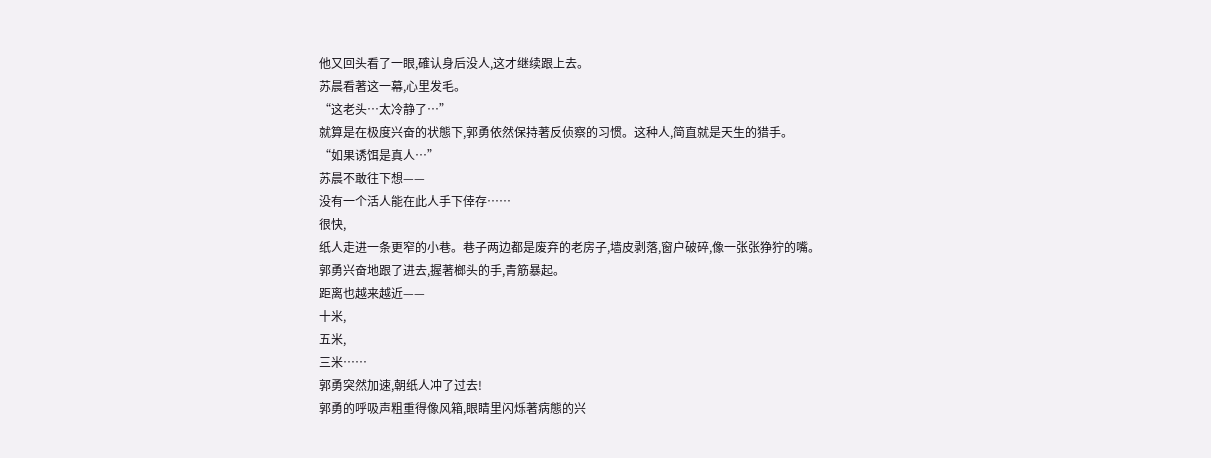他又回头看了一眼,確认身后没人,这才继续跟上去。
苏晨看著这一幕,心里发毛。
“这老头…太冷静了…”
就算是在极度兴奋的状態下,郭勇依然保持著反侦察的习惯。这种人,简直就是天生的猎手。
“如果诱饵是真人…”
苏晨不敢往下想——
没有一个活人能在此人手下倖存……
很快,
纸人走进一条更窄的小巷。巷子两边都是废弃的老房子,墙皮剥落,窗户破碎,像一张张狰狞的嘴。
郭勇兴奋地跟了进去,握著榔头的手,青筋暴起。
距离也越来越近——
十米,
五米,
三米……
郭勇突然加速,朝纸人冲了过去!
郭勇的呼吸声粗重得像风箱,眼睛里闪烁著病態的兴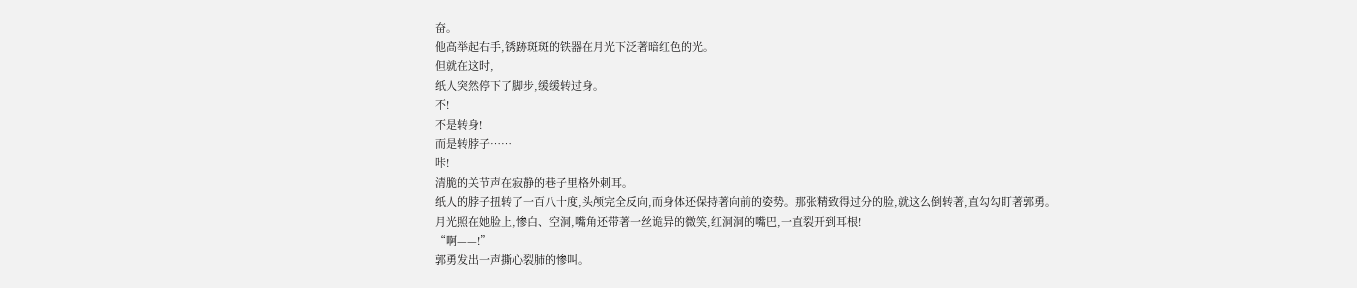奋。
他高举起右手,锈跡斑斑的铁器在月光下泛著暗红色的光。
但就在这时,
纸人突然停下了脚步,缓缓转过身。
不!
不是转身!
而是转脖子……
咔!
清脆的关节声在寂静的巷子里格外刺耳。
纸人的脖子扭转了一百八十度,头颅完全反向,而身体还保持著向前的姿势。那张精致得过分的脸,就这么倒转著,直勾勾盯著郭勇。
月光照在她脸上,惨白、空洞,嘴角还带著一丝诡异的微笑,红洞洞的嘴巴,一直裂开到耳根!
“啊——!”
郭勇发出一声撕心裂肺的惨叫。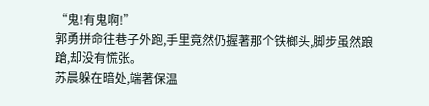“鬼!有鬼啊!”
郭勇拼命往巷子外跑,手里竟然仍握著那个铁榔头,脚步虽然踉蹌,却没有慌张。
苏晨躲在暗处,端著保温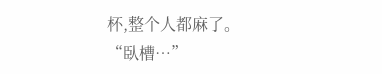杯,整个人都麻了。
“臥槽…”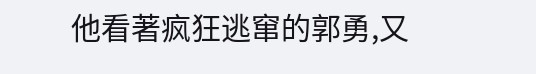他看著疯狂逃窜的郭勇,又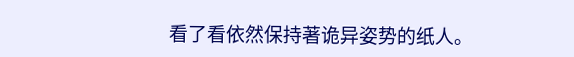看了看依然保持著诡异姿势的纸人。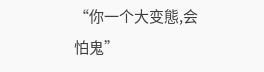“你一个大变態,会怕鬼”